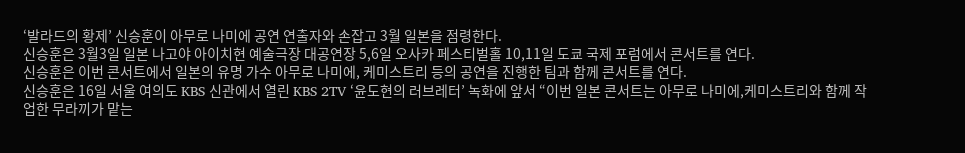‘발라드의 황제’ 신승훈이 아무로 나미에 공연 연출자와 손잡고 3월 일본을 점령한다.
신승훈은 3월3일 일본 나고야 아이치현 예술극장 대공연장 5,6일 오사카 페스티벌홀 10,11일 도쿄 국제 포럼에서 콘서트를 연다.
신승훈은 이번 콘서트에서 일본의 유명 가수 아무로 나미에, 케미스트리 등의 공연을 진행한 팀과 함께 콘서트를 연다.
신승훈은 16일 서울 여의도 KBS 신관에서 열린 KBS 2TV ‘윤도현의 러브레터’ 녹화에 앞서 “이번 일본 콘서트는 아무로 나미에,케미스트리와 함께 작업한 무라끼가 맡는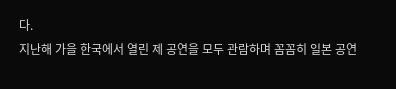다.
지난해 가을 한국에서 열린 제 공연을 모두 관람하며 꼼꼼히 일본 공연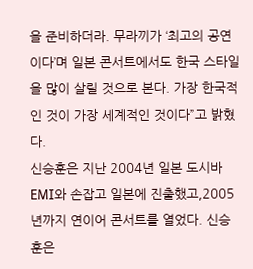을 준비하더라. 무라끼가 ‘최고의 공연이다’며 일본 콘서트에서도 한국 스타일을 많이 살릴 것으로 본다. 가장 한국적인 것이 가장 세계적인 것이다”고 밝혔다.
신승훈은 지난 2004년 일본 도시바 EMI와 손잡고 일본에 진출했고,2005년까지 연이어 콘서트를 열었다. 신승훈은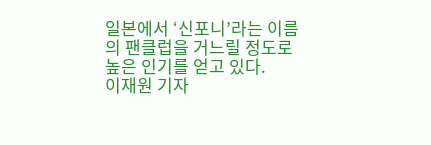일본에서 ‘신포니’라는 이름의 팬클럽을 거느릴 정도로 높은 인기를 얻고 있다.
이재원 기자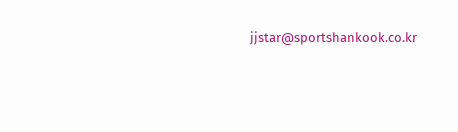jjstar@sportshankook.co.kr